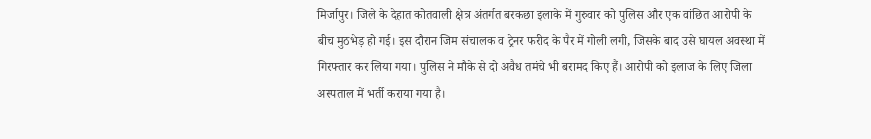मिर्जापुर। जिले के देहात कोतवाली क्षेत्र अंतर्गत बरकछा इलाके में गुरुवार को पुलिस और एक वांछित आरोपी के बीच मुठभेड़ हो गई। इस दौरान जिम संचालक व ट्रेनर फरीद के पैर में गोली लगी, जिसके बाद उसे घायल अवस्था में गिरफ्तार कर लिया गया। पुलिस ने मौके से दो अवैध तमंचे भी बरामद किए हैं। आरोपी को इलाज के लिए जिला अस्पताल में भर्ती कराया गया है।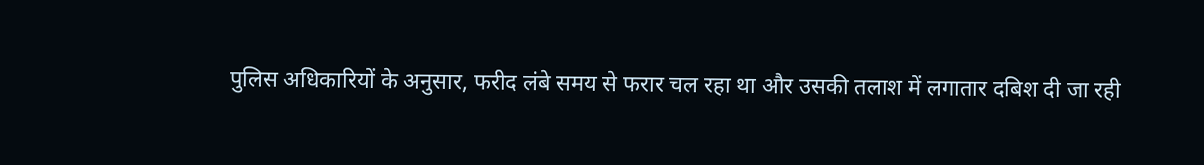पुलिस अधिकारियों के अनुसार, फरीद लंबे समय से फरार चल रहा था और उसकी तलाश में लगातार दबिश दी जा रही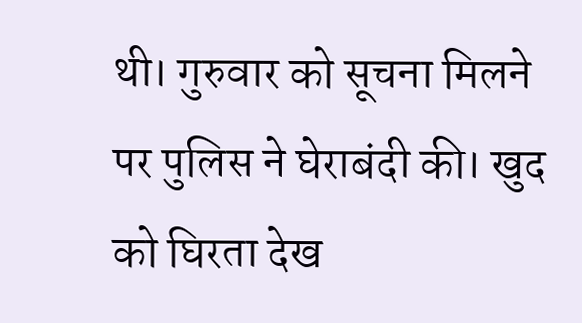थी। गुरुवार को सूचना मिलने पर पुलिस ने घेराबंदी की। खुद को घिरता देख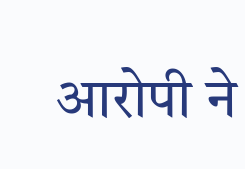आरोपी ने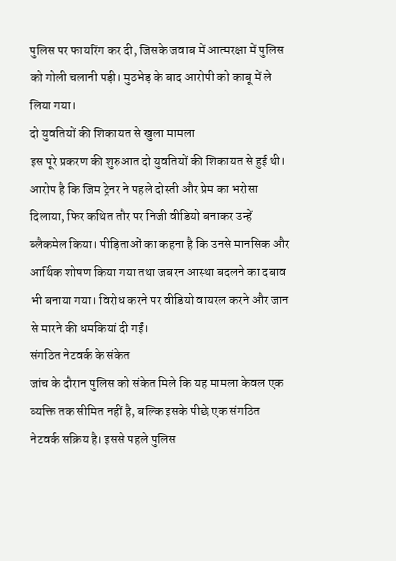पुलिस पर फायरिंग कर दी, जिसके जवाब में आत्मरक्षा में पुलिस को गोली चलानी पड़ी। मुठभेड़ के बाद आरोपी को काबू में ले लिया गया।
दो युवतियों की शिकायत से खुला मामला
इस पूरे प्रकरण की शुरुआत दो युवतियों की शिकायत से हुई थी। आरोप है कि जिम ट्रेनर ने पहले दोस्ती और प्रेम का भरोसा दिलाया, फिर कथित तौर पर निजी वीडियो बनाकर उन्हें ब्लैकमेल किया। पीड़िताओं का कहना है कि उनसे मानसिक और आर्थिक शोषण किया गया तथा जबरन आस्था बदलने का दबाव भी बनाया गया। विरोध करने पर वीडियो वायरल करने और जान से मारने की धमकियां दी गईं।
संगठित नेटवर्क के संकेत
जांच के दौरान पुलिस को संकेत मिले कि यह मामला केवल एक व्यक्ति तक सीमित नहीं है, बल्कि इसके पीछे एक संगठित नेटवर्क सक्रिय है। इससे पहले पुलिस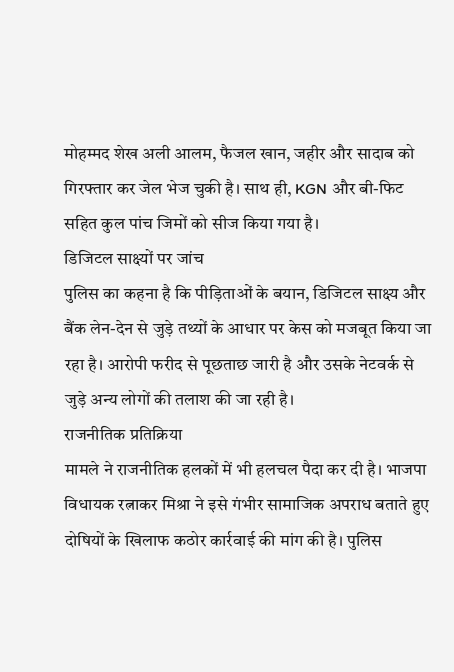मोहम्मद शेख अली आलम, फैजल खान, जहीर और सादाब को गिरफ्तार कर जेल भेज चुकी है। साथ ही, KGN और बी-फिट सहित कुल पांच जिमों को सीज किया गया है।
डिजिटल साक्ष्यों पर जांच
पुलिस का कहना है कि पीड़िताओं के बयान, डिजिटल साक्ष्य और बैंक लेन-देन से जुड़े तथ्यों के आधार पर केस को मजबूत किया जा रहा है। आरोपी फरीद से पूछताछ जारी है और उसके नेटवर्क से जुड़े अन्य लोगों की तलाश की जा रही है।
राजनीतिक प्रतिक्रिया
मामले ने राजनीतिक हलकों में भी हलचल पैदा कर दी है। भाजपा विधायक रत्नाकर मिश्रा ने इसे गंभीर सामाजिक अपराध बताते हुए दोषियों के खिलाफ कठोर कार्रवाई की मांग की है। पुलिस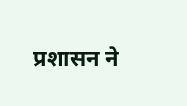प्रशासन ने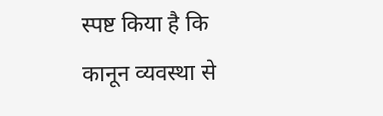स्पष्ट किया है कि कानून व्यवस्था से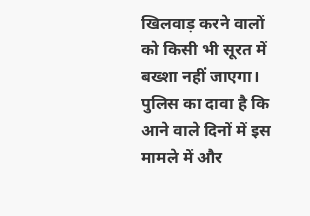खिलवाड़ करने वालों को किसी भी सूरत में बख्शा नहीं जाएगा।
पुलिस का दावा है कि आने वाले दिनों में इस मामले में और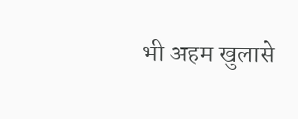भी अहम खुलासे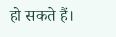हो सकते हैं।